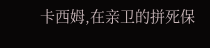卡西姆,在亲卫的拼死保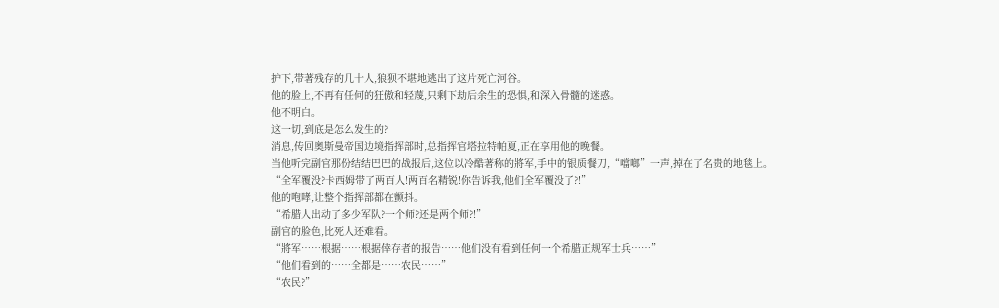护下,带著残存的几十人,狼狈不堪地逃出了这片死亡河谷。
他的脸上,不再有任何的狂傲和轻蔑,只剩下劫后余生的恐惧,和深入骨髓的迷惑。
他不明白。
这一切,到底是怎么发生的?
消息,传回奥斯曼帝国边境指挥部时,总指挥官塔拉特帕夏,正在享用他的晚餐。
当他听完副官那份结结巴巴的战报后,这位以冷酷著称的將军,手中的银质餐刀,“噹啷”一声,掉在了名贵的地毯上。
“全军覆没?卡西姆带了两百人!两百名精锐!你告诉我,他们全军覆没了?!”
他的咆哮,让整个指挥部都在颤抖。
“希腊人出动了多少军队?一个师?还是两个师?!”
副官的脸色,比死人还难看。
“將军……根据……根据倖存者的报告……他们没有看到任何一个希腊正规军士兵……”
“他们看到的……全都是……农民……”
“农民?”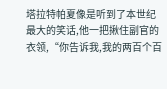塔拉特帕夏像是听到了本世纪最大的笑话,他一把揪住副官的衣领,“你告诉我,我的两百个百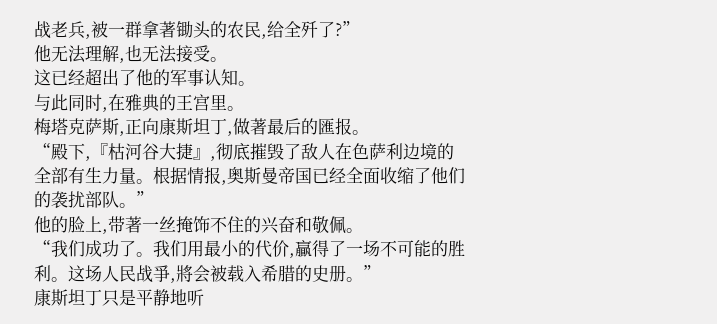战老兵,被一群拿著锄头的农民,给全歼了?”
他无法理解,也无法接受。
这已经超出了他的军事认知。
与此同时,在雅典的王宫里。
梅塔克萨斯,正向康斯坦丁,做著最后的匯报。
“殿下,『枯河谷大捷』,彻底摧毁了敌人在色萨利边境的全部有生力量。根据情报,奥斯曼帝国已经全面收缩了他们的袭扰部队。”
他的脸上,带著一丝掩饰不住的兴奋和敬佩。
“我们成功了。我们用最小的代价,贏得了一场不可能的胜利。这场人民战爭,將会被载入希腊的史册。”
康斯坦丁只是平静地听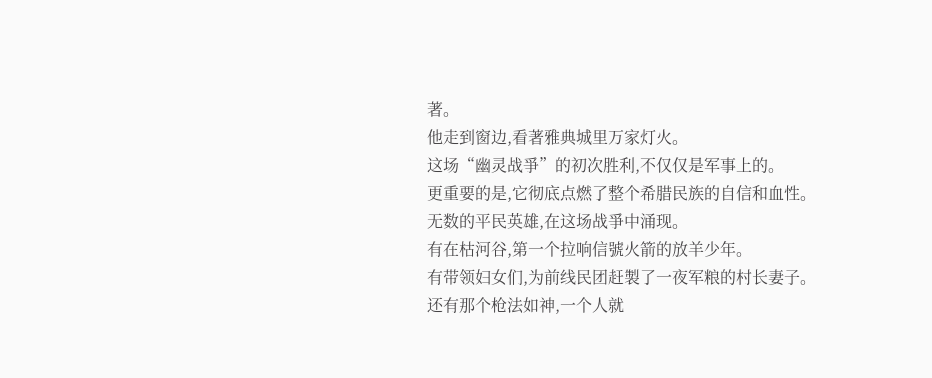著。
他走到窗边,看著雅典城里万家灯火。
这场“幽灵战爭”的初次胜利,不仅仅是军事上的。
更重要的是,它彻底点燃了整个希腊民族的自信和血性。
无数的平民英雄,在这场战爭中涌现。
有在枯河谷,第一个拉响信號火箭的放羊少年。
有带领妇女们,为前线民团赶製了一夜军粮的村长妻子。
还有那个枪法如神,一个人就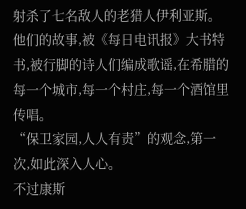射杀了七名敌人的老猎人伊利亚斯。
他们的故事,被《每日电讯报》大书特书,被行脚的诗人们编成歌谣,在希腊的每一个城市,每一个村庄,每一个酒馆里传唱。
“保卫家园,人人有责”的观念,第一次,如此深入人心。
不过康斯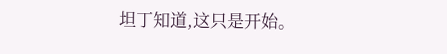坦丁知道,这只是开始。